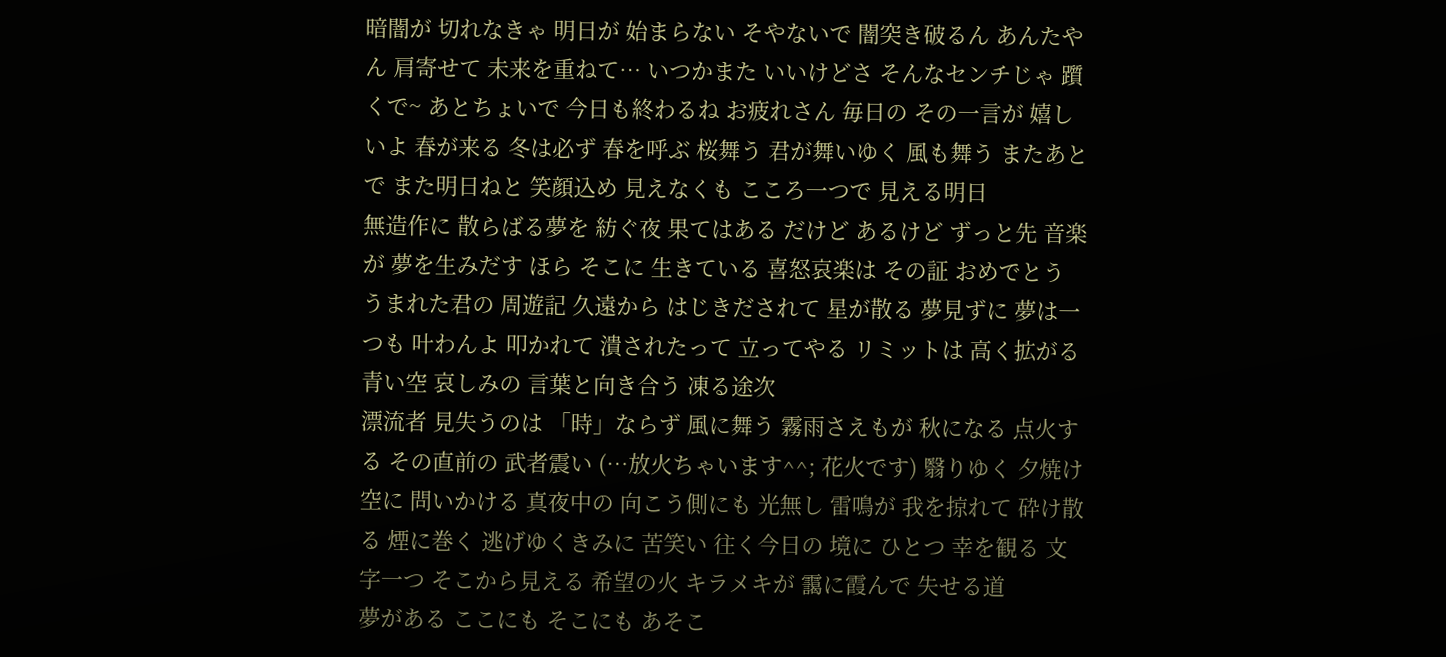暗闇が 切れなきゃ 明日が 始まらない そやないで 闇突き破るん あんたやん 肩寄せて 未来を重ねて… いつかまた いいけどさ そんなセンチじゃ 躓くで~ あとちょいで 今日も終わるね お疲れさん 毎日の その一言が 嬉しいよ 春が来る 冬は必ず 春を呼ぶ 桜舞う 君が舞いゆく 風も舞う またあとで また明日ねと 笑顔込め 見えなくも こころ一つで 見える明日
無造作に 散らばる夢を 紡ぐ夜 果てはある だけど あるけど ずっと先 音楽が 夢を生みだす ほら そこに 生きている 喜怒哀楽は その証 おめでとう うまれた君の 周遊記 久遠から はじきだされて 星が散る 夢見ずに 夢は一つも 叶わんよ 叩かれて 潰されたって 立ってやる リミットは 高く拡がる 青い空 哀しみの 言葉と向き合う 凍る途次
漂流者 見失うのは 「時」ならず 風に舞う 霧雨さえもが 秋になる 点火する その直前の 武者震い (…放火ちゃいます^^; 花火です) 翳りゆく 夕焼け空に 問いかける 真夜中の 向こう側にも 光無し 雷鳴が 我を掠れて 砕け散る 煙に巻く 逃げゆくきみに 苦笑い 往く今日の 境に ひとつ 幸を観る 文字一つ そこから見える 希望の火 キラメキが 靄に霞んで 失せる道
夢がある ここにも そこにも あそこ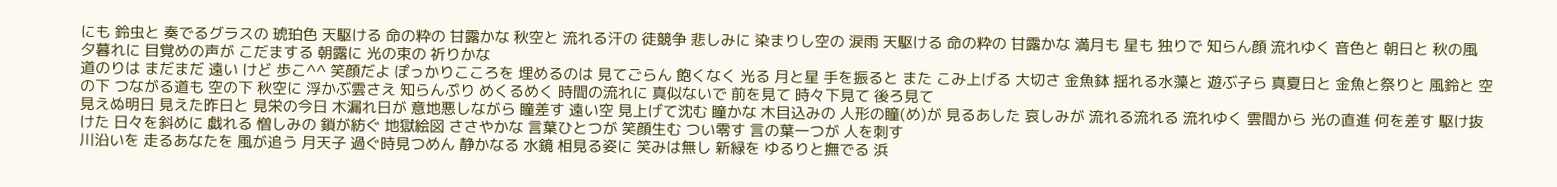にも 鈴虫と 奏でるグラスの 琥珀色 天駆ける 命の粋の 甘露かな 秋空と 流れる汗の 徒競争 悲しみに 染まりし空の 涙雨 天駆ける 命の粋の 甘露かな 満月も 星も 独りで 知らん顔 流れゆく 音色と 朝日と 秋の風 夕暮れに 目覚めの声が こだまする 朝露に 光の束の 祈りかな
道のりは まだまだ 遠い けど 歩こ^^ 笑顔だよ ぽっかりこころを 埋めるのは 見てごらん 飽くなく 光る 月と星 手を振ると また こみ上げる 大切さ 金魚鉢 揺れる水藻と 遊ぶ子ら 真夏日と 金魚と祭りと 風鈴と 空の下 つながる道も 空の下 秋空に 浮かぶ雲さえ 知らんぷり めくるめく 時間の流れに 真似ないで 前を見て 時々下見て 後ろ見て
見えぬ明日 見えた昨日と 見栄の今日 木漏れ日が 意地悪しながら 瞳差す 遠い空 見上げて沈む 瞳かな 木目込みの 人形の瞳(め)が 見るあした 哀しみが 流れる流れる 流れゆく 雲間から 光の直進 何を差す 駆け抜けた 日々を斜めに 戯れる 憎しみの 鎖が紡ぐ 地獄絵図 ささやかな 言葉ひとつが 笑顔生む つい零す 言の葉一つが 人を刺す
川沿いを 走るあなたを 風が追う 月天子 過ぐ時見つめん 静かなる 水鏡 相見る姿に 笑みは無し 新緑を ゆるりと撫でる 浜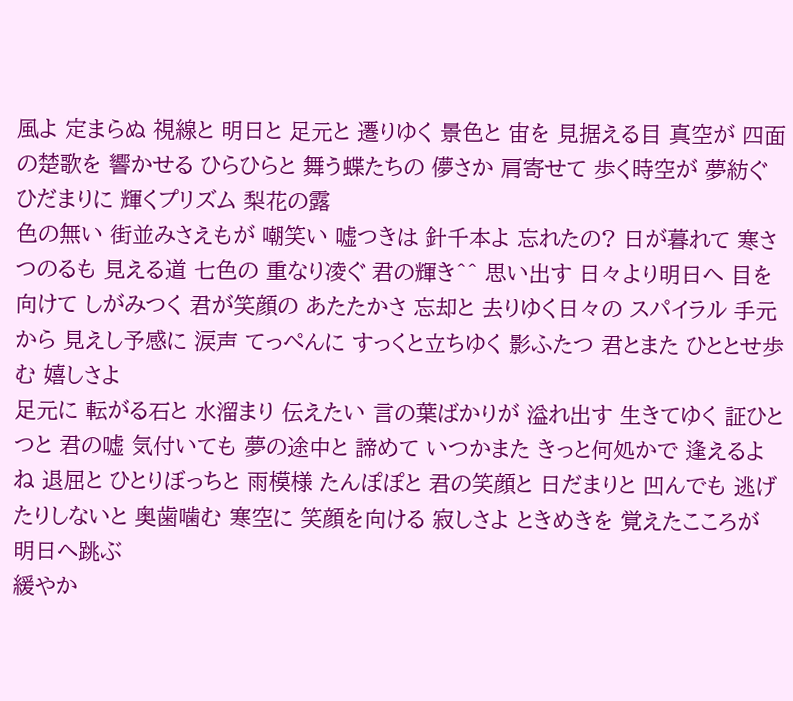風よ 定まらぬ 視線と 明日と 足元と 遷りゆく 景色と 宙を 見据える目 真空が 四面の楚歌を 響かせる ひらひらと 舞う蝶たちの 儚さか 肩寄せて 歩く時空が 夢紡ぐ ひだまりに 輝くプリズム 梨花の露
色の無い 街並みさえもが 嘲笑い 嘘つきは 針千本よ 忘れたの? 日が暮れて 寒さつのるも 見える道 七色の 重なり凌ぐ 君の輝き^^ 思い出す 日々より明日へ 目を向けて しがみつく 君が笑顔の あたたかさ 忘却と 去りゆく日々の スパイラル 手元から 見えし予感に 涙声 てっぺんに すっくと立ちゆく 影ふたつ 君とまた ひととせ歩む 嬉しさよ
足元に 転がる石と 水溜まり 伝えたい 言の葉ばかりが 溢れ出す 生きてゆく 証ひとつと 君の嘘 気付いても 夢の途中と 諦めて いつかまた きっと何処かで 逢えるよね 退屈と ひとりぼっちと 雨模様 たんぽぽと 君の笑顔と 日だまりと 凹んでも 逃げたりしないと 奥歯噛む 寒空に 笑顔を向ける 寂しさよ ときめきを 覚えたこころが 明日へ跳ぶ
緩やか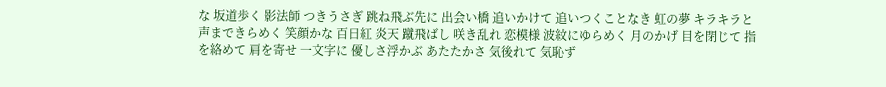な 坂道歩く 影法師 つきうさぎ 跳ね飛ぶ先に 出会い橋 追いかけて 追いつくことなき 虹の夢 キラキラと 声まできらめく 笑顔かな 百日紅 炎天 蹴飛ばし 咲き乱れ 恋模様 波紋にゆらめく 月のかげ 目を閉じて 指を絡めて 肩を寄せ 一文字に 優しさ浮かぶ あたたかさ 気後れて 気恥ず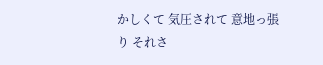かしくて 気圧されて 意地っ張り それさ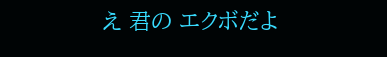え 君の エクボだよ